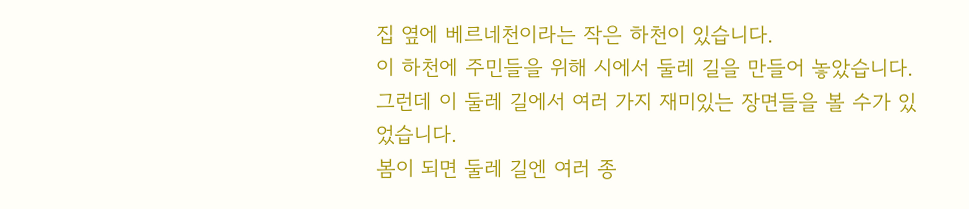집 옆에 베르네천이라는 작은 하천이 있습니다.
이 하천에 주민들을 위해 시에서 둘레 길을 만들어 놓았습니다.
그런데 이 둘레 길에서 여러 가지 재미있는 장면들을 볼 수가 있었습니다.
봄이 되면 둘레 길엔 여러 종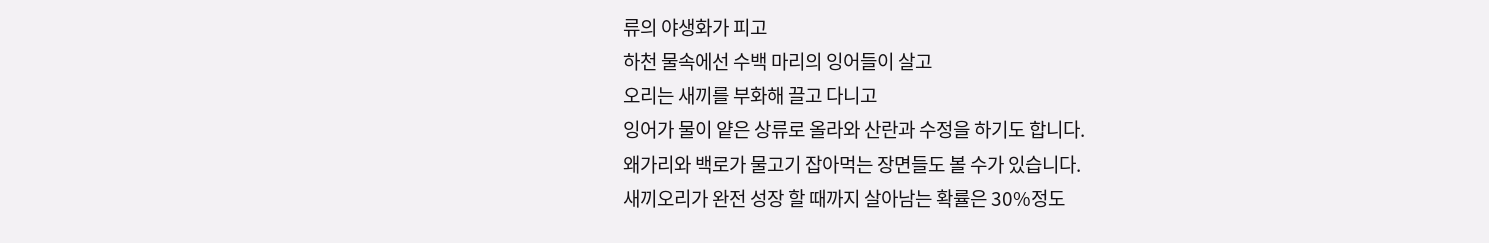류의 야생화가 피고
하천 물속에선 수백 마리의 잉어들이 살고
오리는 새끼를 부화해 끌고 다니고
잉어가 물이 얕은 상류로 올라와 산란과 수정을 하기도 합니다.
왜가리와 백로가 물고기 잡아먹는 장면들도 볼 수가 있습니다.
새끼오리가 완전 성장 할 때까지 살아남는 확률은 30%정도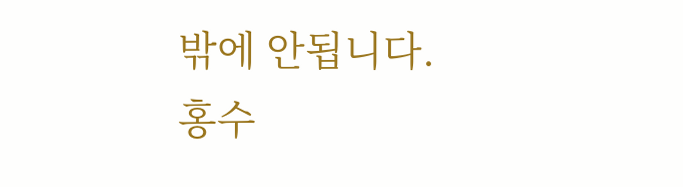밖에 안됩니다.
홍수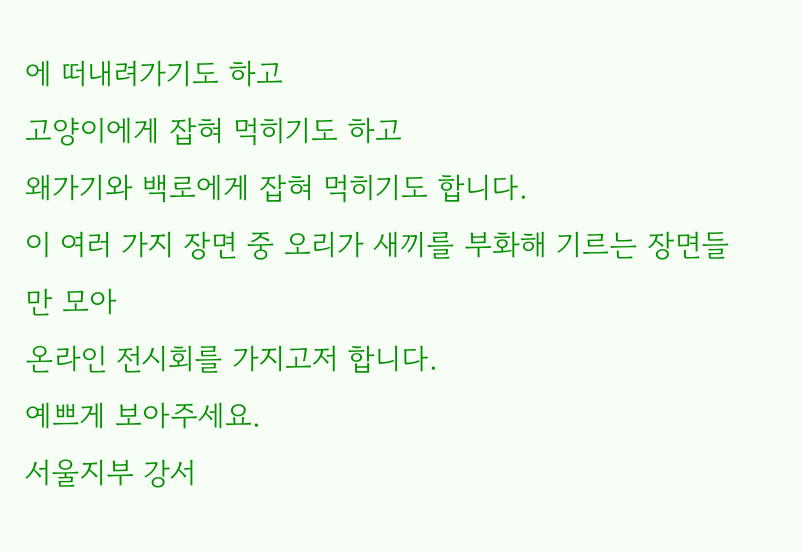에 떠내려가기도 하고
고양이에게 잡혀 먹히기도 하고
왜가기와 백로에게 잡혀 먹히기도 합니다.
이 여러 가지 장면 중 오리가 새끼를 부화해 기르는 장면들만 모아
온라인 전시회를 가지고저 합니다.
예쁘게 보아주세요.
서울지부 강서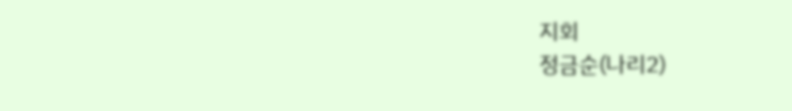지회
정금순(나리2)